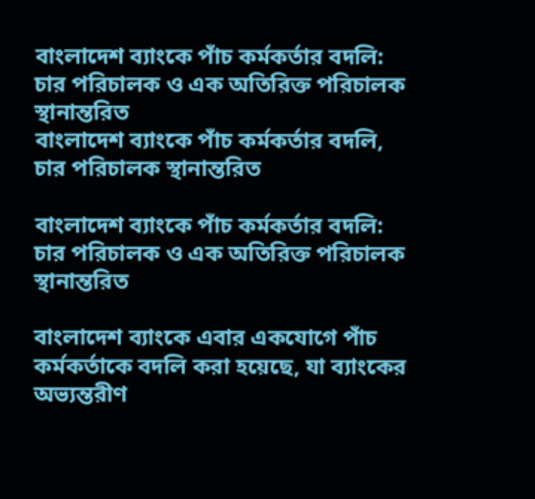বাংলাদেশ ব্যাংকে পাঁচ কর্মকর্তার বদলি: চার পরিচালক ও এক অতিরিক্ত পরিচালক স্থানান্তরিত
বাংলাদেশ ব্যাংকে পাঁচ কর্মকর্তার বদলি, চার পরিচালক স্থানান্তরিত

বাংলাদেশ ব্যাংকে পাঁচ কর্মকর্তার বদলি: চার পরিচালক ও এক অতিরিক্ত পরিচালক স্থানান্তরিত

বাংলাদেশ ব্যাংকে এবার একযোগে পাঁচ কর্মকর্তাকে বদলি করা হয়েছে, যা ব্যাংকের অভ্যন্তরীণ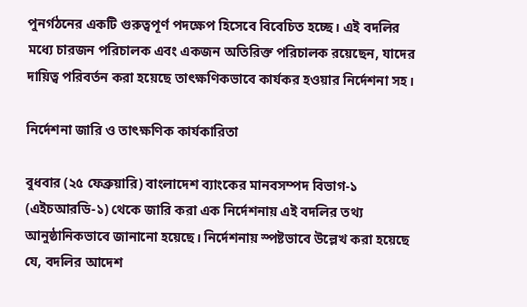পুনর্গঠনের একটি গুরুত্বপূর্ণ পদক্ষেপ হিসেবে বিবেচিত হচ্ছে। এই বদলির মধ্যে চারজন পরিচালক এবং একজন অতিরিক্ত পরিচালক রয়েছেন, যাদের দায়িত্ব পরিবর্তন করা হয়েছে তাৎক্ষণিকভাবে কার্যকর হওয়ার নির্দেশনা সহ।

নির্দেশনা জারি ও তাৎক্ষণিক কার্যকারিতা

বুধবার (২৫ ফেব্রুয়ারি) বাংলাদেশ ব্যাংকের মানবসম্পদ বিভাগ-১ (এইচআরডি-১) থেকে জারি করা এক নির্দেশনায় এই বদলির তথ্য আনুষ্ঠানিকভাবে জানানো হয়েছে। নির্দেশনায় স্পষ্টভাবে উল্লেখ করা হয়েছে যে, বদলির আদেশ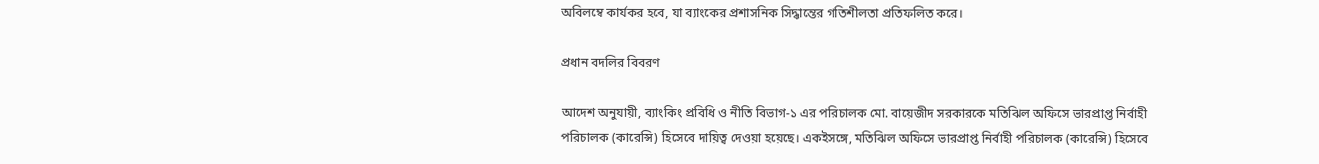অবিলম্বে কার্যকর হবে, যা ব্যাংকের প্রশাসনিক সিদ্ধান্তের গতিশীলতা প্রতিফলিত করে।

প্রধান বদলির বিবরণ

আদেশ অনুযায়ী, ব্যাংকিং প্রবিধি ও নীতি বিভাগ-১ এর পরিচালক মো. বায়েজীদ সরকারকে মতিঝিল অফিসে ভারপ্রাপ্ত নির্বাহী পরিচালক (কারেন্সি) হিসেবে দায়িত্ব দেওয়া হয়েছে। একইসঙ্গে, মতিঝিল অফিসে ভারপ্রাপ্ত নির্বাহী পরিচালক (কারেন্সি) হিসেবে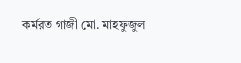কর্মরত গাজী মো. মাহফুজুল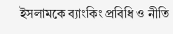ইসলামকে ব্যাংকিং প্রবিধি ও নীতি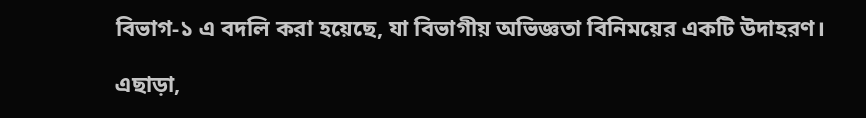বিভাগ-১ এ বদলি করা হয়েছে, যা বিভাগীয় অভিজ্ঞতা বিনিময়ের একটি উদাহরণ।

এছাড়া,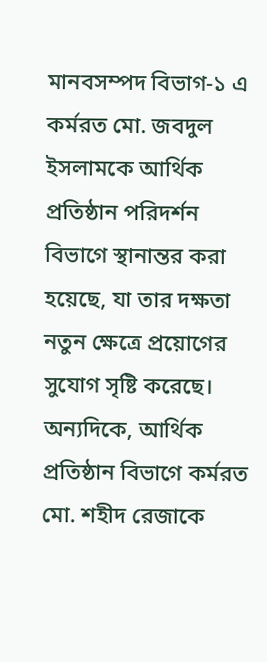মানবসম্পদ বিভাগ-১ এ কর্মরত মো. জবদুল ইসলামকে আর্থিক প্রতিষ্ঠান পরিদর্শন বিভাগে স্থানান্তর করা হয়েছে, যা তার দক্ষতা নতুন ক্ষেত্রে প্রয়োগের সুযোগ সৃষ্টি করেছে। অন্যদিকে, আর্থিক প্রতিষ্ঠান বিভাগে কর্মরত মো. শহীদ রেজাকে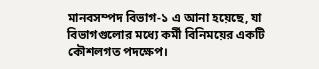মানবসম্পদ বিভাগ-১ এ আনা হয়েছে, যা বিভাগগুলোর মধ্যে কর্মী বিনিময়ের একটি কৌশলগত পদক্ষেপ।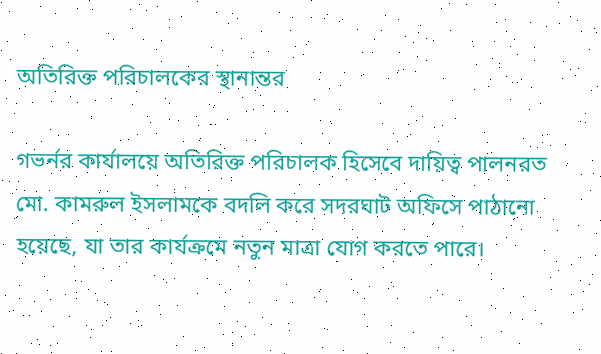অতিরিক্ত পরিচালকের স্থানান্তর

গভর্নর কার্যালয়ে অতিরিক্ত পরিচালক হিসেবে দায়িত্ব পালনরত মো. কামরুল ইসলামকে বদলি করে সদরঘাট অফিসে পাঠানো হয়েছে, যা তার কার্যক্রমে নতুন মাত্রা যোগ করতে পারে।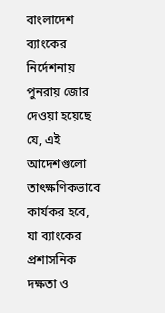বাংলাদেশ ব্যাংকের নির্দেশনায় পুনরায় জোর দেওয়া হয়েছে যে, এই আদেশগুলো তাৎক্ষণিকভাবে কার্যকর হবে, যা ব্যাংকের প্রশাসনিক দক্ষতা ও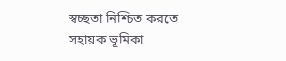স্বচ্ছতা নিশ্চিত করতে সহায়ক ভূমিকা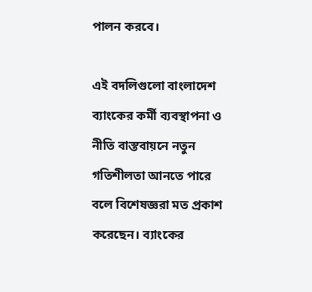পালন করবে।

এই বদলিগুলো বাংলাদেশ ব্যাংকের কর্মী ব্যবস্থাপনা ও নীতি বাস্তবায়নে নতুন গতিশীলতা আনতে পারে বলে বিশেষজ্ঞরা মত প্রকাশ করেছেন। ব্যাংকের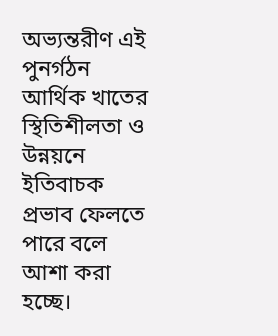অভ্যন্তরীণ এই পুনর্গঠন আর্থিক খাতের স্থিতিশীলতা ও উন্নয়নে ইতিবাচক প্রভাব ফেলতে পারে বলে আশা করা হচ্ছে।